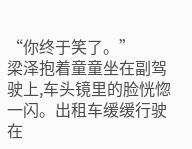“你终于笑了。”
梁泽抱着童童坐在副驾驶上,车头镜里的脸恍惚一闪。出租车缓缓行驶在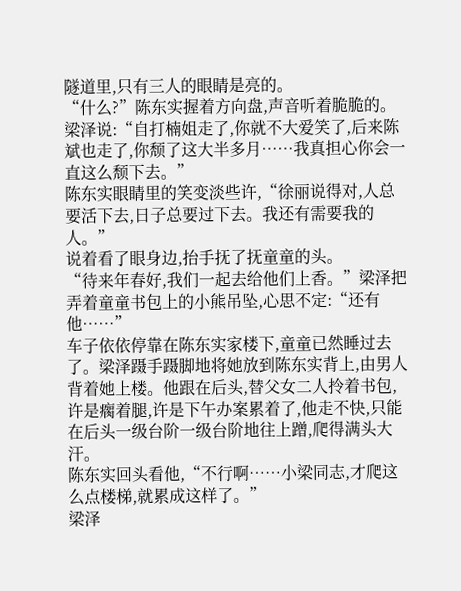隧道里,只有三人的眼睛是亮的。
“什么?”陈东实握着方向盘,声音听着脆脆的。
梁泽说:“自打楠姐走了,你就不大爱笑了,后来陈斌也走了,你颓了这大半多月……我真担心你会一直这么颓下去。”
陈东实眼睛里的笑变淡些许,“徐丽说得对,人总要活下去,日子总要过下去。我还有需要我的人。”
说着看了眼身边,抬手抚了抚童童的头。
“待来年春好,我们一起去给他们上香。”梁泽把弄着童童书包上的小熊吊坠,心思不定:“还有他……”
车子依依停靠在陈东实家楼下,童童已然睡过去了。梁泽蹑手蹑脚地将她放到陈东实背上,由男人背着她上楼。他跟在后头,替父女二人拎着书包,许是瘸着腿,许是下午办案累着了,他走不快,只能在后头一级台阶一级台阶地往上蹭,爬得满头大汗。
陈东实回头看他,“不行啊……小梁同志,才爬这么点楼梯,就累成这样了。”
梁泽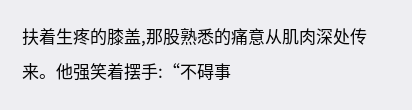扶着生疼的膝盖,那股熟悉的痛意从肌肉深处传来。他强笑着摆手:“不碍事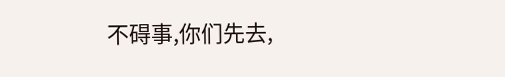不碍事,你们先去,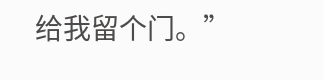给我留个门。”